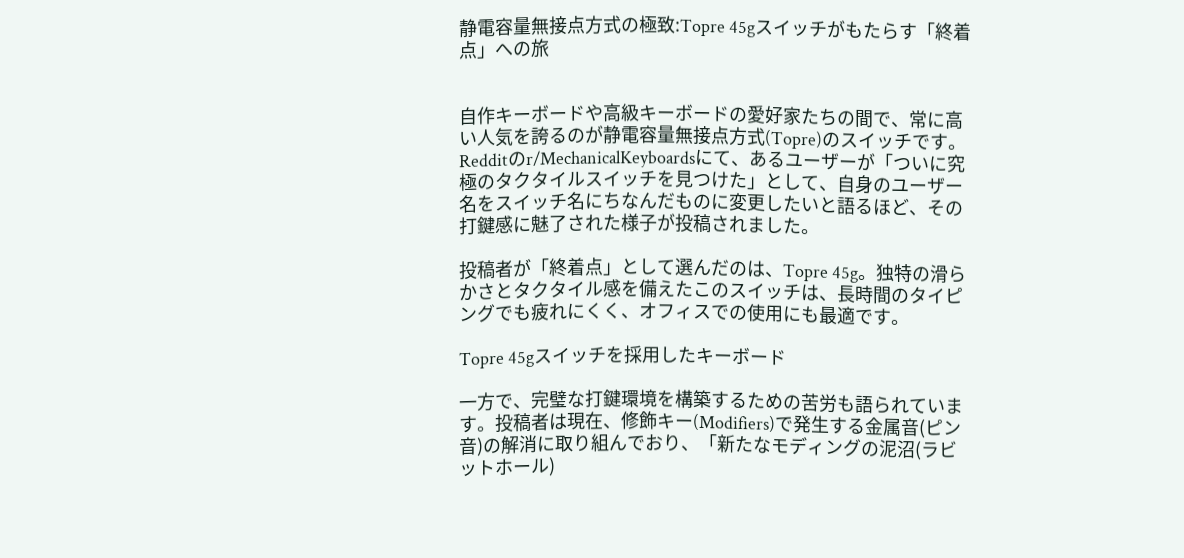静電容量無接点方式の極致:Topre 45gスイッチがもたらす「終着点」への旅


自作キーボードや高級キーボードの愛好家たちの間で、常に高い人気を誇るのが静電容量無接点方式(Topre)のスイッチです。Redditのr/MechanicalKeyboardsにて、あるユーザーが「ついに究極のタクタイルスイッチを見つけた」として、自身のユーザー名をスイッチ名にちなんだものに変更したいと語るほど、その打鍵感に魅了された様子が投稿されました。

投稿者が「終着点」として選んだのは、Topre 45g。独特の滑らかさとタクタイル感を備えたこのスイッチは、長時間のタイピングでも疲れにくく、オフィスでの使用にも最適です。

Topre 45gスイッチを採用したキーボード

一方で、完璧な打鍵環境を構築するための苦労も語られています。投稿者は現在、修飾キー(Modifiers)で発生する金属音(ピン音)の解消に取り組んでおり、「新たなモディングの泥沼(ラビットホール)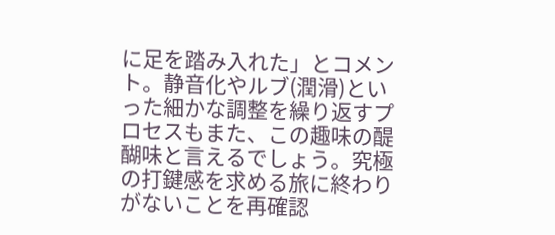に足を踏み入れた」とコメント。静音化やルブ(潤滑)といった細かな調整を繰り返すプロセスもまた、この趣味の醍醐味と言えるでしょう。究極の打鍵感を求める旅に終わりがないことを再確認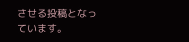させる投稿となっています。